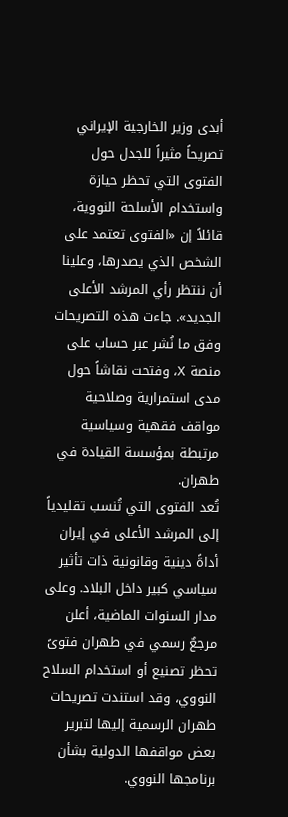أبدى وزير الخارجية الإيراني تصريحاً مثيراً للجدل حول الفتوى التي تحظر حيازة واستخدام الأسلحة النووية، قائلاً إن «الفتوى تعتمد على الشخص الذي يصدرها، وعلينا أن ننتظر رأي المرشد الأعلى الجديد». جاءت هذه التصريحات وفق ما نُشر عبر حساب على منصة X، وفتحت نقاشاً حول مدى استمرارية وصلاحية مواقف فقهية وسياسية مرتبطة بمؤسسة القيادة في طهران.
تُعد الفتوى التي تُنسب تقليدياً إلى المرشد الأعلى في إيران أداةً دينية وقانونية ذات تأثير سياسي كبير داخل البلاد. وعلى مدار السنوات الماضية، أعلن مرجعٌ رسمي في طهران فتوىً تحظر تصنيع أو استخدام السلاح النووي، وقد استندت تصريحات طهران الرسمية إليها لتبرير بعض مواقفها الدولية بشأن برنامجها النووي.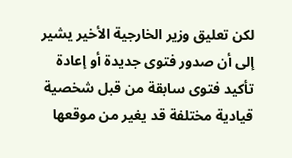لكن تعليق وزير الخارجية الأخير يشير إلى أن صدور فتوى جديدة أو إعادة تأكيد فتوى سابقة من قبل شخصية قيادية مختلفة قد يغير من موقعها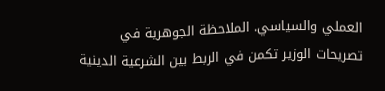العملي والسياسي. الملاحظة الجوهرية في تصريحات الوزير تكمن في الربط بين الشرعية الدينية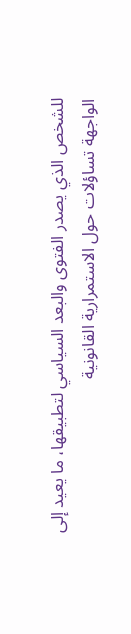للشخص الذي يصدر الفتوى والبعد السياسي لتطبيقها، ما يعيد إلى الواجهة تساؤلات حول الاستمرارية القانونية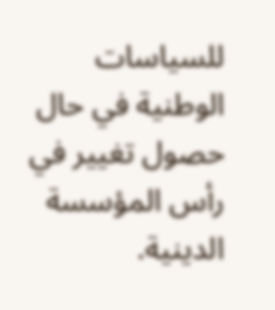للسياسات الوطنية في حال حصول تغيير في رأس المؤسسة الدينية.